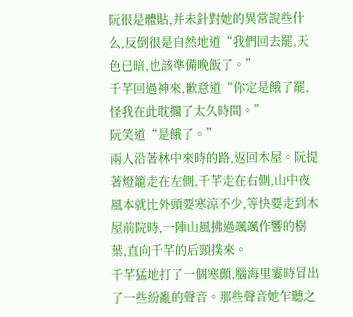阮很是體貼,并未針對她的異常說些什么,反倒很是自然地道“我們回去罷,天色已暗,也該準備晚飯了。”
千芊回過神來,歉意道“你定是餓了罷,怪我在此耽擱了太久時間。”
阮笑道“是餓了。”
兩人沿著林中來時的路,返回木屋。阮提著燈籠走在左側,千芊走在右側,山中夜風本就比外頭要寒涼不少,等快要走到木屋前院時,一陣山風拂過颯颯作響的樹葉,直向千芊的后頸撲來。
千芊猛地打了一個寒顫,腦海里霎時冒出了一些紛亂的聲音。那些聲音她乍聽之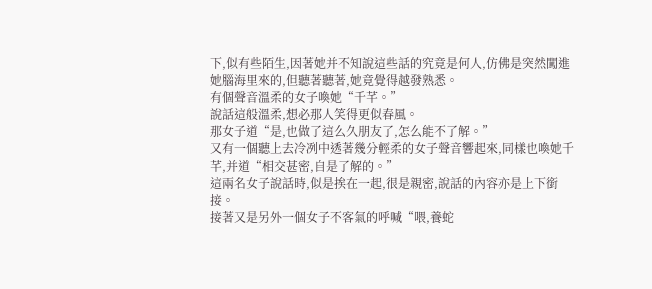下,似有些陌生,因著她并不知說這些話的究竟是何人,仿佛是突然闖進她腦海里來的,但聽著聽著,她竟覺得越發熟悉。
有個聲音溫柔的女子喚她“千芊。”
說話這般溫柔,想必那人笑得更似春風。
那女子道“是,也做了這么久朋友了,怎么能不了解。”
又有一個聽上去冷冽中透著幾分輕柔的女子聲音響起來,同樣也喚她千芊,并道“相交甚密,自是了解的。”
這兩名女子說話時,似是挨在一起,很是親密,說話的內容亦是上下銜接。
接著又是另外一個女子不客氣的呼喊“喂,養蛇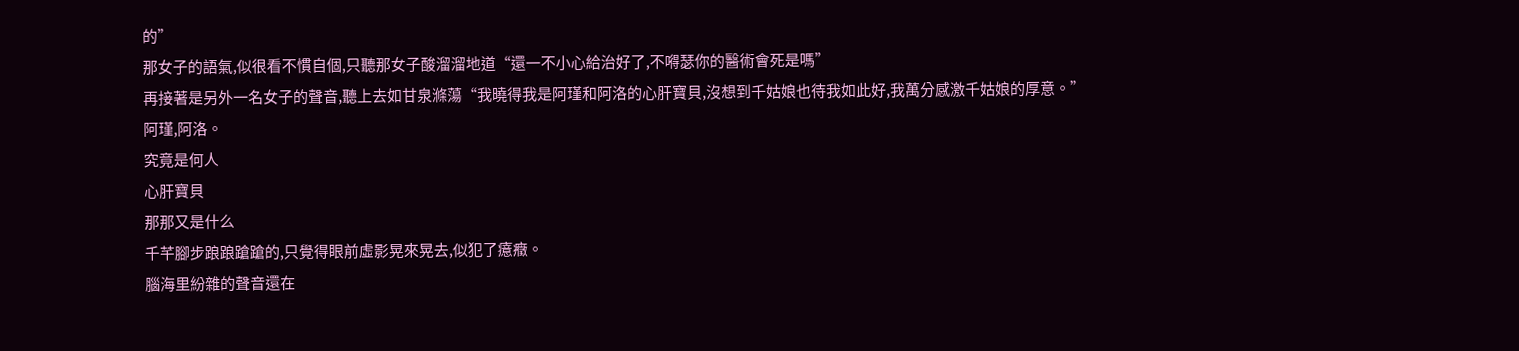的”
那女子的語氣,似很看不慣自個,只聽那女子酸溜溜地道“還一不小心給治好了,不嘚瑟你的醫術會死是嗎”
再接著是另外一名女子的聲音,聽上去如甘泉滌蕩“我曉得我是阿瑾和阿洛的心肝寶貝,沒想到千姑娘也待我如此好,我萬分感激千姑娘的厚意。”
阿瑾,阿洛。
究竟是何人
心肝寶貝
那那又是什么
千芊腳步踉踉蹌蹌的,只覺得眼前虛影晃來晃去,似犯了癔癥。
腦海里紛雜的聲音還在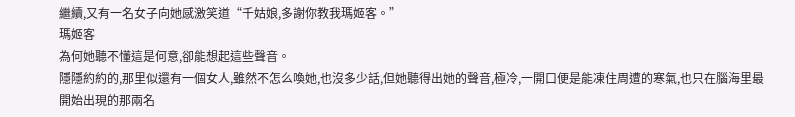繼續,又有一名女子向她感激笑道“千姑娘,多謝你教我瑪姬客。”
瑪姬客
為何她聽不懂這是何意,卻能想起這些聲音。
隱隱約約的,那里似還有一個女人,雖然不怎么喚她,也沒多少話,但她聽得出她的聲音,極冷,一開口便是能凍住周遭的寒氣,也只在腦海里最開始出現的那兩名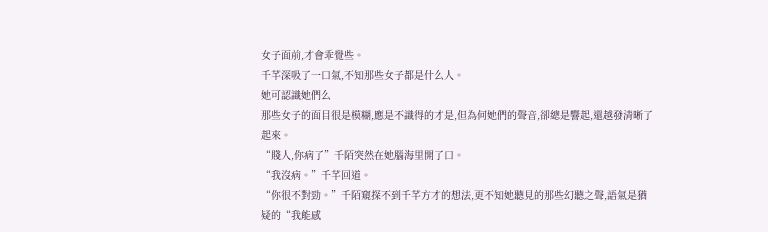女子面前,才會乖覺些。
千芊深吸了一口氣,不知那些女子都是什么人。
她可認識她們么
那些女子的面目很是模糊,應是不識得的才是,但為何她們的聲音,卻總是響起,還越發清晰了起來。
“賤人,你病了”千陌突然在她腦海里開了口。
“我沒病。”千芊回道。
“你很不對勁。”千陌窺探不到千芊方才的想法,更不知她聽見的那些幻聽之聲,語氣是猶疑的“我能感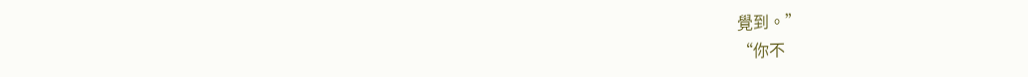覺到。”
“你不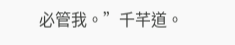必管我。”千芊道。